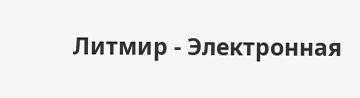Литмир - Электронная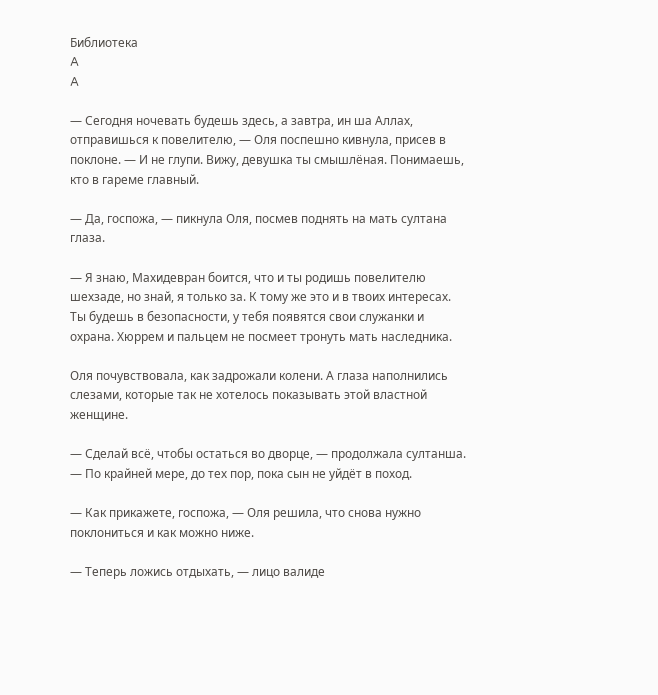Библиотека
A
A

— Сегодня ночевать будешь здесь, а завтра, ин ша Аллах, отправишься к повелителю, — Оля поспешно кивнула, присев в поклоне. — И не глупи. Вижу, девушка ты смышлёная. Понимаешь, кто в гареме главный.

— Да, госпожа, — пикнула Оля, посмев поднять на мать султана глаза.

— Я знаю, Махидевран боится, что и ты родишь повелителю шехзаде, но знай, я только за. К тому же это и в твоих интересах. Ты будешь в безопасности, у тебя появятся свои служанки и охрана. Хюррем и пальцем не посмеет тронуть мать наследника.

Оля почувствовала, как задрожали колени. А глаза наполнились слезами, которые так не хотелось показывать этой властной женщине.

— Сделай всё, чтобы остаться во дворце, — продолжала султанша. — По крайней мере, до тех пор, пока сын не уйдёт в поход.

— Как прикажете, госпожа, — Оля решила, что снова нужно поклониться и как можно ниже.

— Теперь ложись отдыхать, — лицо валиде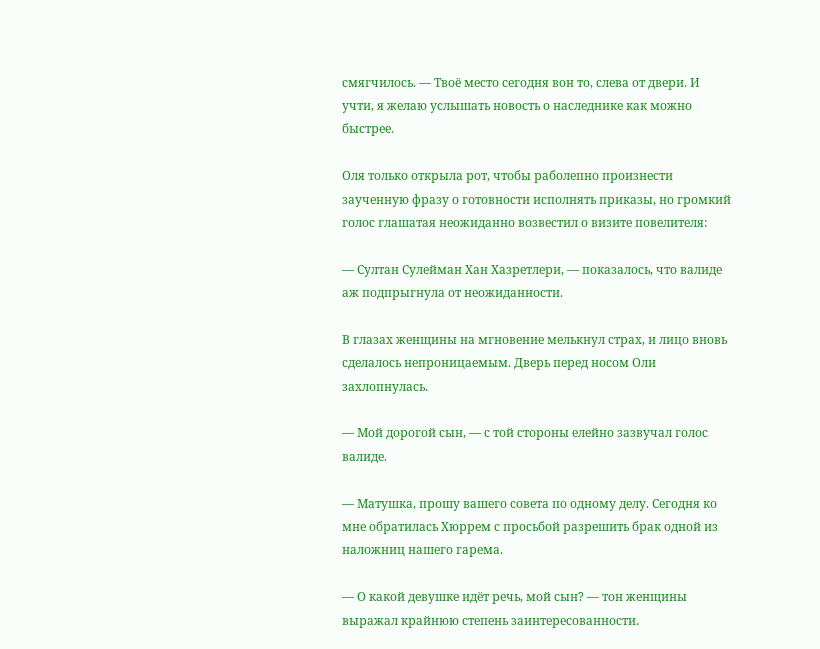смягчилось. — Твоё место сегодня вон то, слева от двери. И учти, я желаю услышать новость о наследнике как можно быстрее.

Оля только открыла рот, чтобы раболепно произнести заученную фразу о готовности исполнять приказы, но громкий голос глашатая неожиданно возвестил о визите повелителя:

— Султан Сулейман Хан Хазретлери, — показалось, что валиде аж подпрыгнула от неожиданности.

В глазах женщины на мгновение мелькнул страх, и лицо вновь сделалось непроницаемым. Дверь перед носом Оли захлопнулась.

— Мой дорогой сын, — с той стороны елейно зазвучал голос валиде.

— Матушка, прошу вашего совета по одному делу. Сегодня ко мне обратилась Хюррем с просьбой разрешить брак одной из наложниц нашего гарема.

— О какой девушке идёт речь, мой сын? — тон женщины выражал крайнюю степень заинтересованности.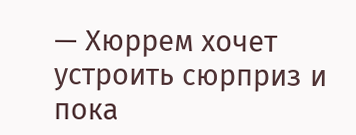— Хюррем хочет устроить сюрприз и пока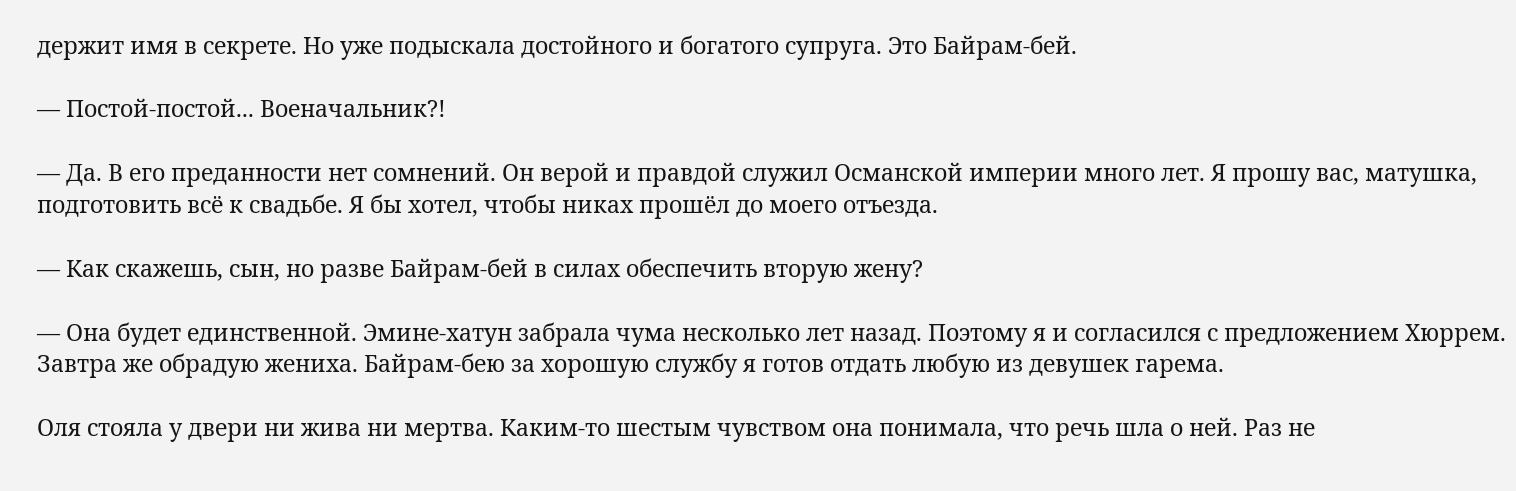держит имя в секрете. Но уже подыскала достойного и богатого супруга. Это Байрам-бей.

— Постой-постой... Военачальник?!

— Да. В его преданности нет сомнений. Он верой и правдой служил Османской империи много лет. Я прошу вас, матушка, подготовить всё к свадьбе. Я бы хотел, чтобы никах прошёл до моего отъезда.

— Как скажешь, сын, но разве Байрам-бей в силах обеспечить вторую жену?

— Она будет единственной. Эмине-хатун забрала чума несколько лет назад. Поэтому я и согласился с предложением Хюррем. Завтра же обрадую жениха. Байрам-бею за хорошую службу я готов отдать любую из девушек гарема.

Оля стояла у двери ни жива ни мертва. Каким-то шестым чувством она понимала, что речь шла о ней. Раз не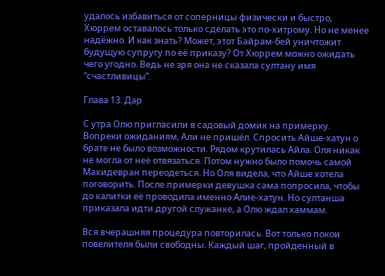удалось избавиться от соперницы физически и быстро, Хюррем оставалось только сделать это по-хитрому. Но не менее надёжно. И как знать? Может, этот Байрам-бей уничтожит будущую супругу по её приказу? От Хюррем можно ожидать чего угодно. Ведь не зря она не сказала султану имя “счастливицы”.

Глава 13. Дар

С утра Олю пригласили в садовый домик на примерку. Вопреки ожиданиям, Али не пришёл. Спросить Айше-хатун о брате не было возможности. Рядом крутилась Айла. Оля никак не могла от неё отвязаться. Потом нужно было помочь самой Махидевран переодеться. Но Оля видела, что Айше хотела поговорить. После примерки девушка сама попросила, чтобы до калитки её проводила именно Алие-хатун. Но султанша приказала идти другой служанке, а Олю ждал хаммам.

Вся вчерашняя процедура повторилась. Вот только покои повелителя были свободны. Каждый шаг, пройденный в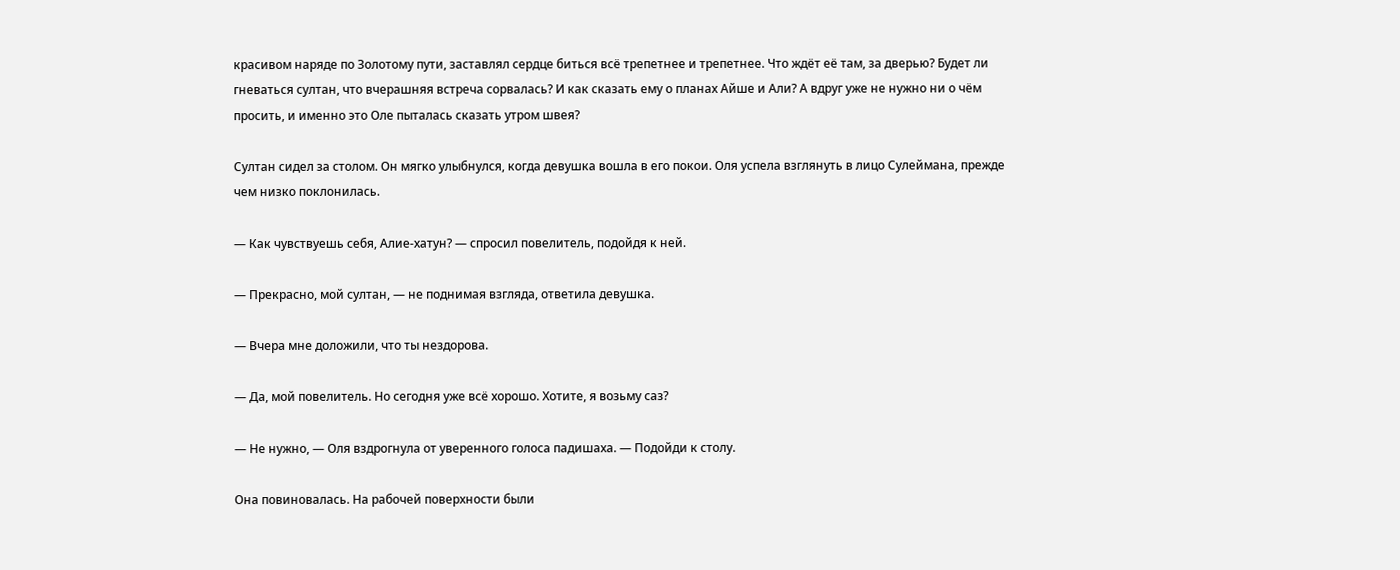красивом наряде по Золотому пути, заставлял сердце биться всё трепетнее и трепетнее. Что ждёт её там, за дверью? Будет ли гневаться султан, что вчерашняя встреча сорвалась? И как сказать ему о планах Айше и Али? А вдруг уже не нужно ни о чём просить, и именно это Оле пыталась сказать утром швея?

Султан сидел за столом. Он мягко улыбнулся, когда девушка вошла в его покои. Оля успела взглянуть в лицо Сулеймана, прежде чем низко поклонилась.

— Как чувствуешь себя, Алие-хатун? — спросил повелитель, подойдя к ней.

— Прекрасно, мой султан, — не поднимая взгляда, ответила девушка.

— Вчера мне доложили, что ты нездорова.

— Да, мой повелитель. Но сегодня уже всё хорошо. Хотите, я возьму саз?

— Не нужно, — Оля вздрогнула от уверенного голоса падишаха. — Подойди к столу.

Она повиновалась. На рабочей поверхности были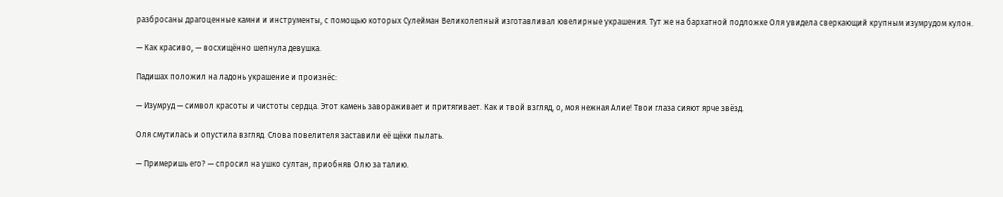разбросаны драгоценные камни и инструменты, с помощью которых Сулейман Великолепный изготавливал ювелирные украшения. Тут же на бархатной подложке Оля увидела сверкающий крупным изумрудом кулон.

— Как красиво, — восхищённо шепнула девушка.

Падишах положил на ладонь украшение и произнёс:

— Изумруд — символ красоты и чистоты сердца. Этот камень завораживает и притягивает. Как и твой взгляд, о, моя нежная Алие! Твои глаза сияют ярче звёзд.

Оля смутилась и опустила взгляд. Слова повелителя заставили её щёки пылать.

— Примеришь его? — спросил на ушко султан, приобняв Олю за талию.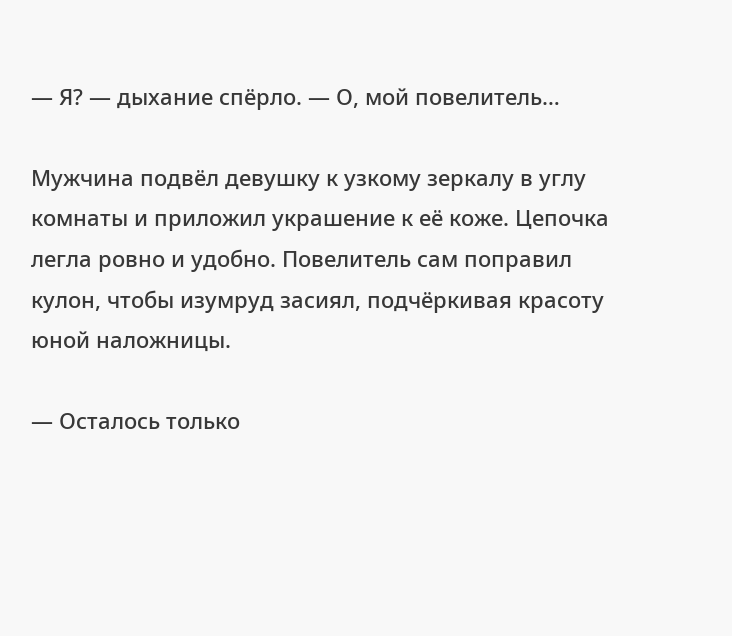— Я? — дыхание спёрло. — О, мой повелитель…

Мужчина подвёл девушку к узкому зеркалу в углу комнаты и приложил украшение к её коже. Цепочка легла ровно и удобно. Повелитель сам поправил кулон, чтобы изумруд засиял, подчёркивая красоту юной наложницы.

— Осталось только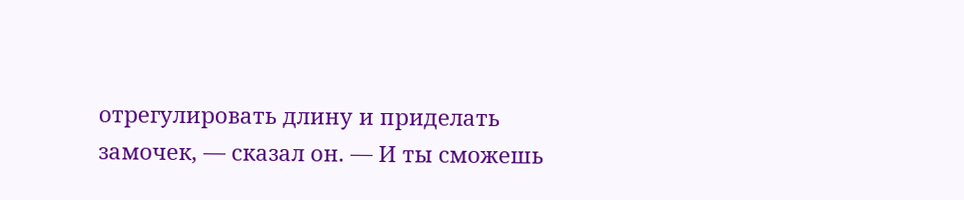отрегулировать длину и приделать замочек, — сказал он. — И ты сможешь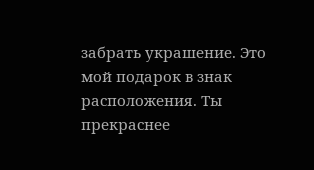забрать украшение. Это мой подарок в знак расположения. Ты прекраснее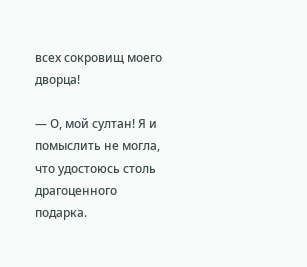всех сокровищ моего дворца!

— О, мой султан! Я и помыслить не могла, что удостоюсь столь драгоценного подарка.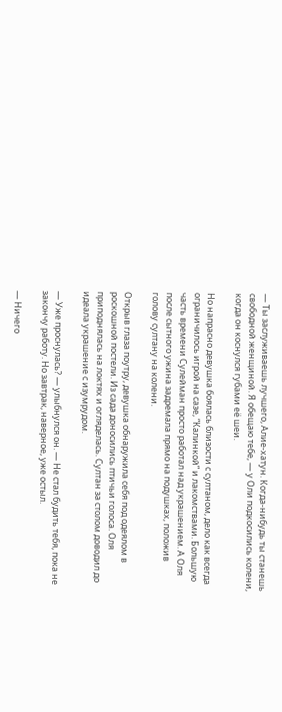— Ты заслуживаешь лучшего, Алие-хатун. Когда-нибудь ты станешь свободной женщиной. Я обещаю тебе, — у Оли подкосились колени, когда он коснулся губами её шеи.

Но напрасно девушка боялась близости с султаном, дело как всегда ограничилось игрой на сазе, “Калинкой” и лакомствами. Большую часть времени Сулейман просто работал над украшением. А Оля после сытного ужина задремала прямо на подушках, положив голову султану на колени.

Открыв глаза поутру, девушка обнаружила себя под одеялом в роскошной постели. Из сада доносились птичьи голоса. Оля приподнялась на локтях и огляделась. Султан за столом доводил до идеала украшение с изумрудом.

— Уже проснулась? — улыбнулся он. — Не стал будить тебя, пока не закончу работу. Но завтрак, наверное, уже остыл.

— Ничего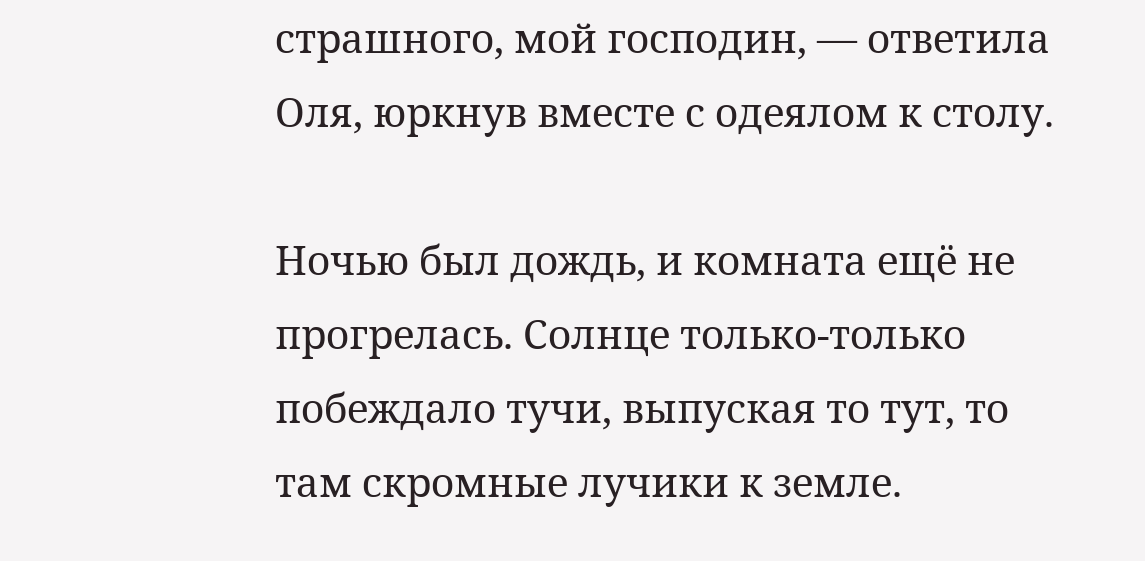страшного, мой господин, — ответила Оля, юркнув вместе с одеялом к столу.

Ночью был дождь, и комната ещё не прогрелась. Солнце только-только побеждало тучи, выпуская то тут, то там скромные лучики к земле.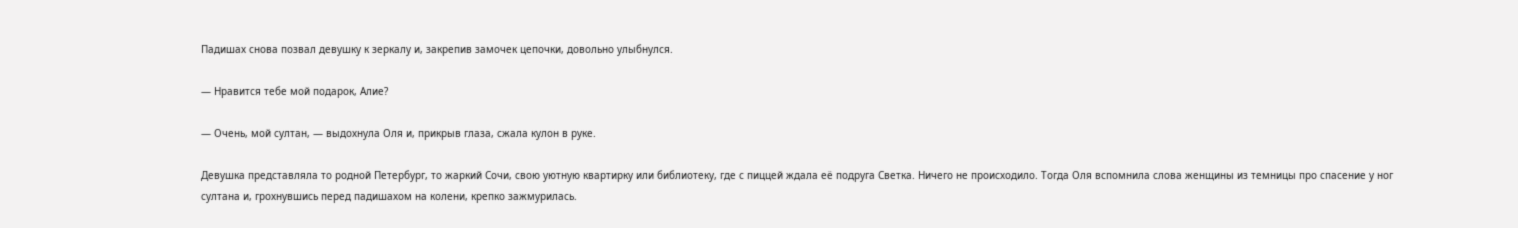Падишах снова позвал девушку к зеркалу и, закрепив замочек цепочки, довольно улыбнулся.

— Нравится тебе мой подарок, Алие?

— Очень, мой султан, — выдохнула Оля и, прикрыв глаза, сжала кулон в руке.

Девушка представляла то родной Петербург, то жаркий Сочи, свою уютную квартирку или библиотеку, где с пиццей ждала её подруга Светка. Ничего не происходило. Тогда Оля вспомнила слова женщины из темницы про спасение у ног султана и, грохнувшись перед падишахом на колени, крепко зажмурилась.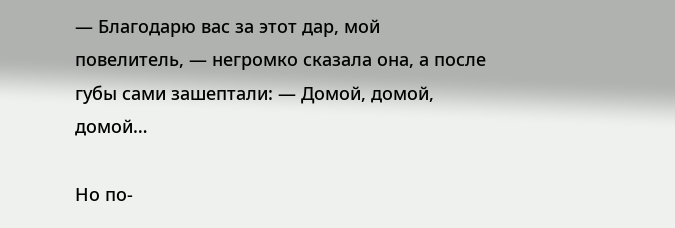— Благодарю вас за этот дар, мой повелитель, — негромко сказала она, а после губы сами зашептали: — Домой, домой, домой…

Но по-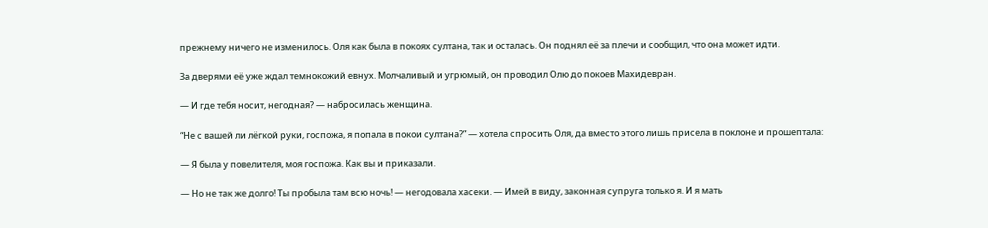прежнему ничего не изменилось. Оля как была в покоях султана, так и осталась. Он поднял её за плечи и сообщил, что она может идти.

За дверями её уже ждал темнокожий евнух. Молчаливый и угрюмый, он проводил Олю до покоев Махидевран.

— И где тебя носит, негодная? — набросилась женщина.

“Не с вашей ли лёгкой руки, госпожа, я попала в покои султана?” — хотела спросить Оля, да вместо этого лишь присела в поклоне и прошептала:

— Я была у повелителя, моя госпожа. Как вы и приказали.

— Но не так же долго! Ты пробыла там всю ночь! — негодовала хасеки. — Имей в виду, законная супруга только я. И я мать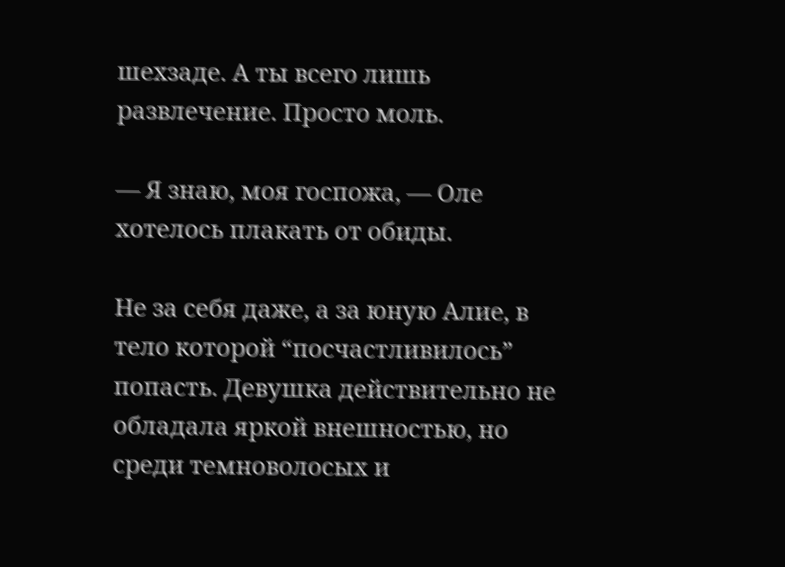шехзаде. А ты всего лишь развлечение. Просто моль.

— Я знаю, моя госпожа, — Оле хотелось плакать от обиды.

Не за себя даже, а за юную Алие, в тело которой “посчастливилось” попасть. Девушка действительно не обладала яркой внешностью, но среди темноволосых и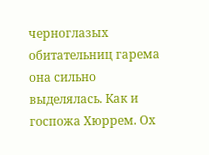черноглазых обитательниц гарема она сильно выделялась. Как и госпожа Хюррем. Ох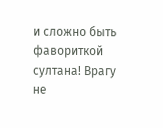и сложно быть фавориткой султана! Врагу не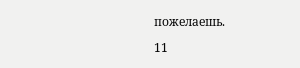пожелаешь.

11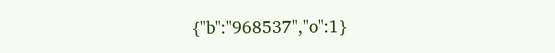{"b":"968537","o":1}